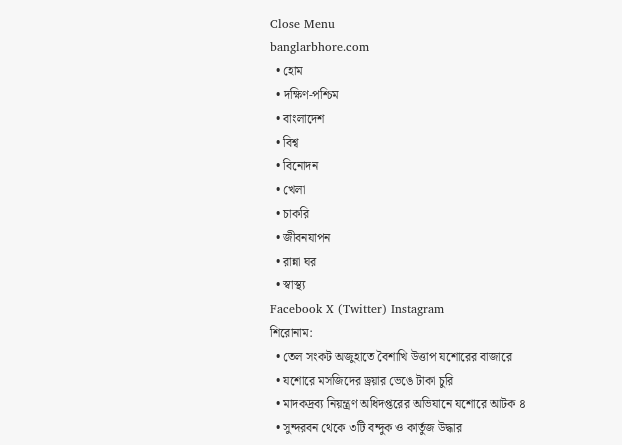Close Menu
banglarbhore.com
  • হোম
  • দক্ষিণ-পশ্চিম
  • বাংলাদেশ
  • বিশ্ব
  • বিনোদন
  • খেলা
  • চাকরি
  • জীবনযাপন
  • রান্না ঘর
  • স্বাস্থ্য
Facebook X (Twitter) Instagram
শিরোনাম:
  • তেল সংকট অজুহাতে বৈশাখি উত্তাপ যশোরের বাজারে
  • যশোরে মসজিদের ড্রয়ার ভেঙে টাকা চুরি
  • মাদকদ্রব্য নিয়ন্ত্রণ অধিদপ্তরের অভিযানে যশোরে আটক ৪
  • সুন্দরবন থেকে ৩টি বন্দুক ও কার্তুজ উদ্ধার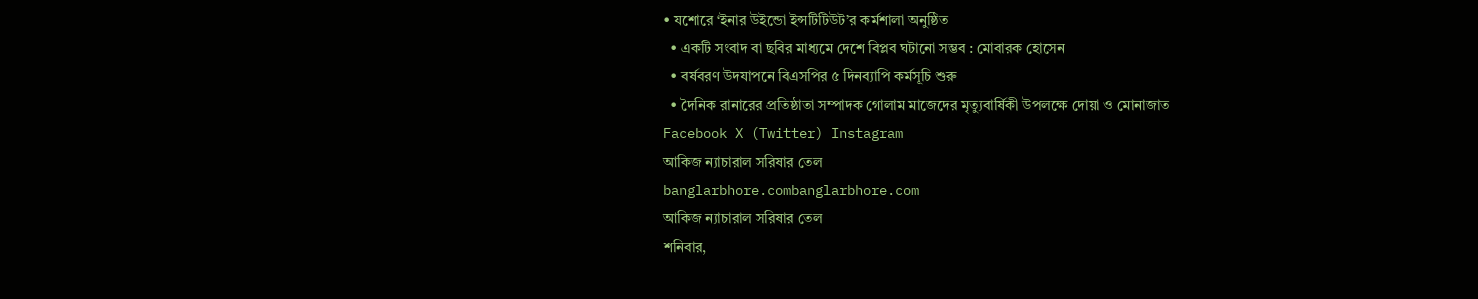• যশোরে ‘ইনার উইন্ডো ইন্সটিটিউট’র কর্মশালা অনুষ্ঠিত
  • একটি সংবাদ বা ছবির মাধ্যমে দেশে বিপ্লব ঘটানো সম্ভব : মোবারক হোসেন
  • বর্ষবরণ উদযাপনে বিএসপির ৫ দিনব্যাপি কর্মসূচি শুরু
  • দৈনিক রানারের প্রতিষ্ঠাতা সম্পাদক গোলাম মাজেদের মৃত্যুবার্ষিকী উপলক্ষে দোয়া ও মোনাজাত
Facebook X (Twitter) Instagram
আকিজ ন্যাচারাল সরিষার তেল
banglarbhore.combanglarbhore.com
আকিজ ন্যাচারাল সরিষার তেল
শনিবার,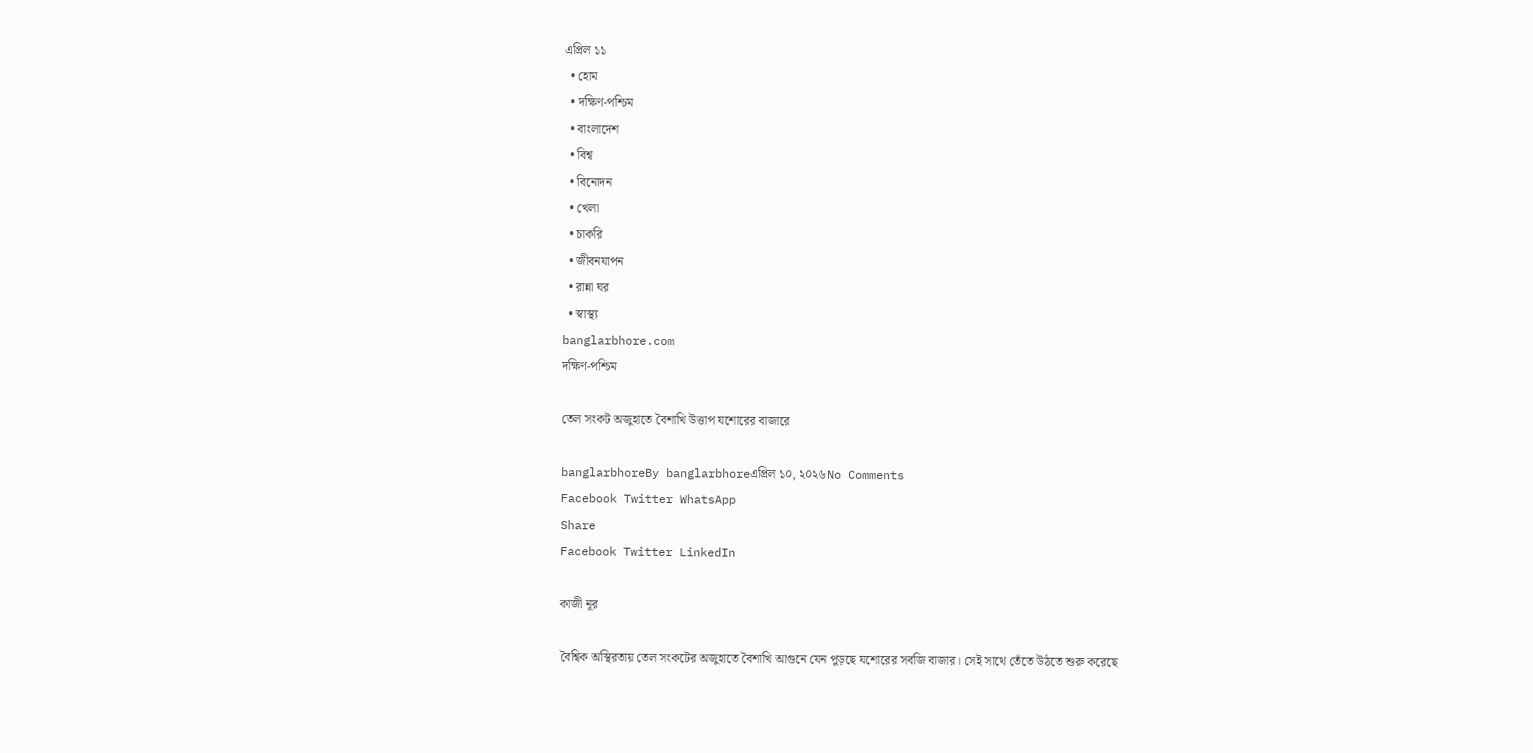এপ্রিল ১১
  • হোম
  • দক্ষিণ-পশ্চিম
  • বাংলাদেশ
  • বিশ্ব
  • বিনোদন
  • খেলা
  • চাকরি
  • জীবনযাপন
  • রান্না ঘর
  • স্বাস্থ্য
banglarbhore.com
দক্ষিণ-পশ্চিম

তেল সংকট অজুহাতে বৈশাখি উত্তাপ যশোরের বাজারে

banglarbhoreBy banglarbhoreএপ্রিল ১০, ২০২৬No Comments
Facebook Twitter WhatsApp
Share
Facebook Twitter LinkedIn

কাজী নূর

বৈশ্বিক অস্থিরতায় তেল সংকটের অজুহাতে বৈশাখি আগুনে যেন পুড়ছে যশোরের সবজি বাজার। সেই সাথে তেঁতে উঠতে শুরু করেছে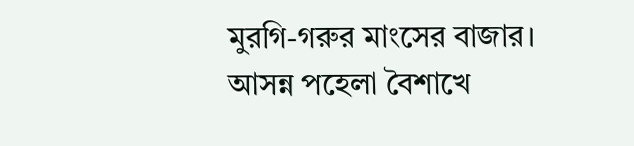মুরগি-গরুর মাংসের বাজার। আসন্ন পহেলা বৈশাখে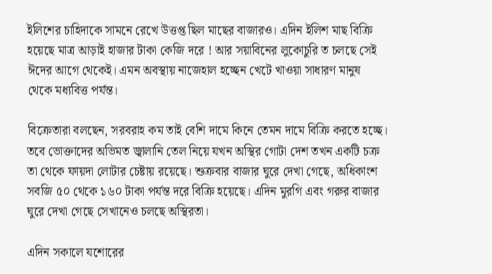ইলিশের চাহিদাকে সামনে রেখে উত্তপ্ত ছিল মাছের বাজারও। এদিন ইলিশ মাছ বিক্রি হয়েছে মাত্র আড়াই হাজার টাকা কেজি দরে ! আর সয়াবিনের লুকোচুরি ত চলছে সেই ঈদের আগে থেকেই। এমন অবস্থায় নাজেহাল হচ্ছেন খেটে খাওয়া সাধারণ মানুষ থেকে মধ্যবিত্ত পর্যন্ত।

বিক্রেতারা বলছেন, সরবরাহ কম তাই বেশি দামে কিনে তেমন দামে বিক্রি করতে হচ্ছে। তবে ভোক্তাদের অভিমত জ্বালানি তেল নিয়ে যখন অস্থির গোটা দেশ তখন একটি চক্র তা থেকে ফায়দা লোটার চেষ্টায় রয়েছে। শুক্রবার বাজার ঘুরে দেখা গেছে, অধিকাংশ সবজি ৫০ থেকে ১৬০ টাকা পর্যন্ত দরে বিক্রি হয়েছে। এদিন মুরগি এবং গরুর বাজার ঘুরে দেখা গেছে সেখানেও চলছে অস্থিরতা।

এদিন সকালে যশোরের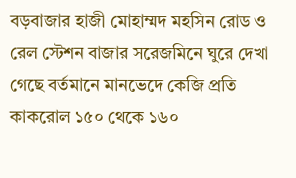বড়বাজার হাজী মোহাম্মদ মহসিন রোড ও রেল স্টেশন বাজার সরেজমিনে ঘুরে দেখা গেছে বর্তমানে মানভেদে কেজি প্রতি কাকরোল ১৫০ থেকে ১৬০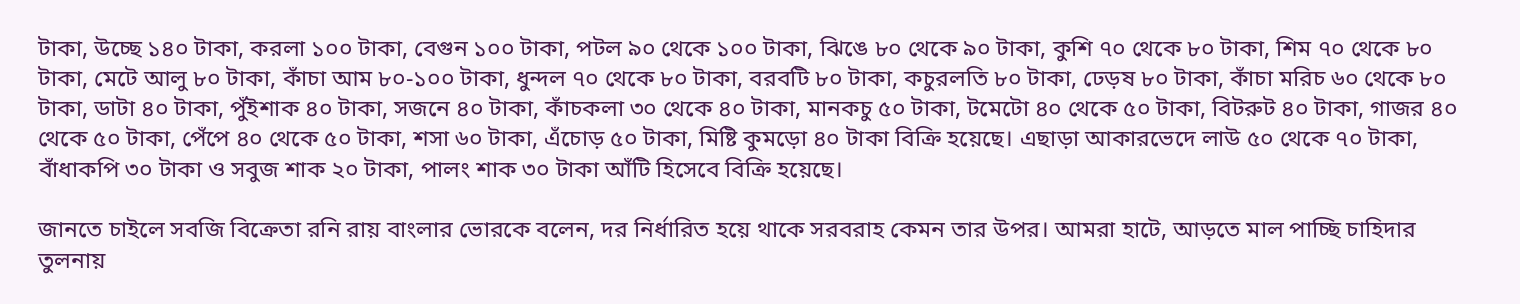টাকা, উচ্ছে ১৪০ টাকা, করলা ১০০ টাকা, বেগুন ১০০ টাকা, পটল ৯০ থেকে ১০০ টাকা, ঝিঙে ৮০ থেকে ৯০ টাকা, কুশি ৭০ থেকে ৮০ টাকা, শিম ৭০ থেকে ৮০ টাকা, মেটে আলু ৮০ টাকা, কাঁচা আম ৮০-১০০ টাকা, ধুন্দল ৭০ থেকে ৮০ টাকা, বরবটি ৮০ টাকা, কচুরলতি ৮০ টাকা, ঢেড়ষ ৮০ টাকা, কাঁচা মরিচ ৬০ থেকে ৮০ টাকা, ডাটা ৪০ টাকা, পুঁইশাক ৪০ টাকা, সজনে ৪০ টাকা, কাঁচকলা ৩০ থেকে ৪০ টাকা, মানকচু ৫০ টাকা, টমেটো ৪০ থেকে ৫০ টাকা, বিটরুট ৪০ টাকা, গাজর ৪০ থেকে ৫০ টাকা, পেঁপে ৪০ থেকে ৫০ টাকা, শসা ৬০ টাকা, এঁচোড় ৫০ টাকা, মিষ্টি কুমড়ো ৪০ টাকা বিক্রি হয়েছে। এছাড়া আকারভেদে লাউ ৫০ থেকে ৭০ টাকা, বাঁধাকপি ৩০ টাকা ও সবুজ শাক ২০ টাকা, পালং শাক ৩০ টাকা আঁটি হিসেবে বিক্রি হয়েছে।

জানতে চাইলে সবজি বিক্রেতা রনি রায় বাংলার ভোরকে বলেন, দর নির্ধারিত হয়ে থাকে সরবরাহ কেমন তার উপর। আমরা হাটে, আড়তে মাল পাচ্ছি চাহিদার তুলনায়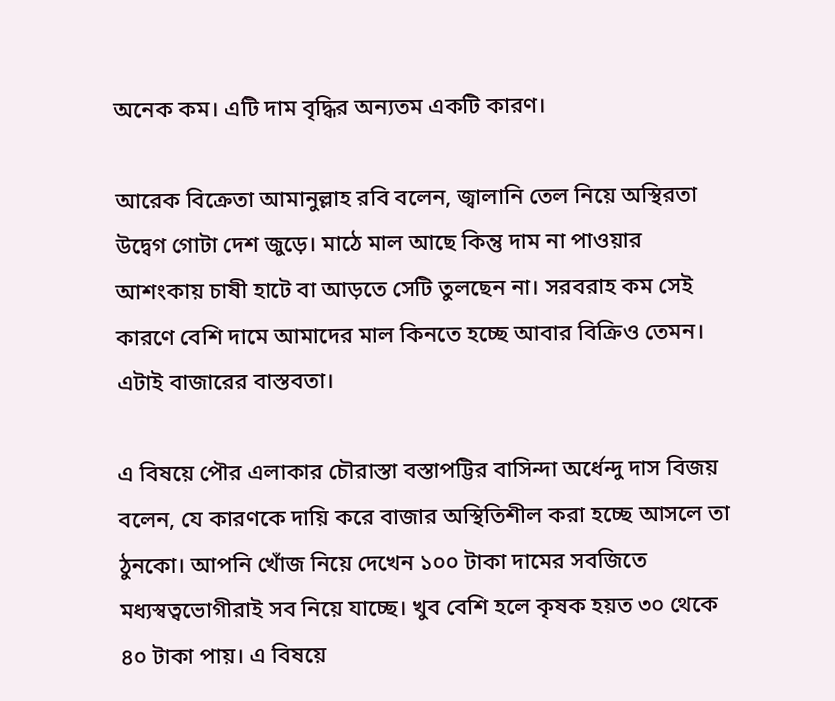অনেক কম। এটি দাম বৃদ্ধির অন্যতম একটি কারণ।

আরেক বিক্রেতা আমানুল্লাহ রবি বলেন, জ্বালানি তেল নিয়ে অস্থিরতা উদ্বেগ গোটা দেশ জুড়ে। মাঠে মাল আছে কিন্তু দাম না পাওয়ার আশংকায় চাষী হাটে বা আড়তে সেটি তুলছেন না। সরবরাহ কম সেই কারণে বেশি দামে আমাদের মাল কিনতে হচ্ছে আবার বিক্রিও তেমন। এটাই বাজারের বাস্তবতা।

এ বিষয়ে পৌর এলাকার চৌরাস্তা বস্তাপট্টির বাসিন্দা অর্ধেন্দু দাস বিজয় বলেন, যে কারণকে দায়ি করে বাজার অস্থিতিশীল করা হচ্ছে আসলে তা ঠুনকো। আপনি খোঁজ নিয়ে দেখেন ১০০ টাকা দামের সবজিতে মধ্যস্বত্বভোগীরাই সব নিয়ে যাচ্ছে। খুব বেশি হলে কৃষক হয়ত ৩০ থেকে ৪০ টাকা পায়। এ বিষয়ে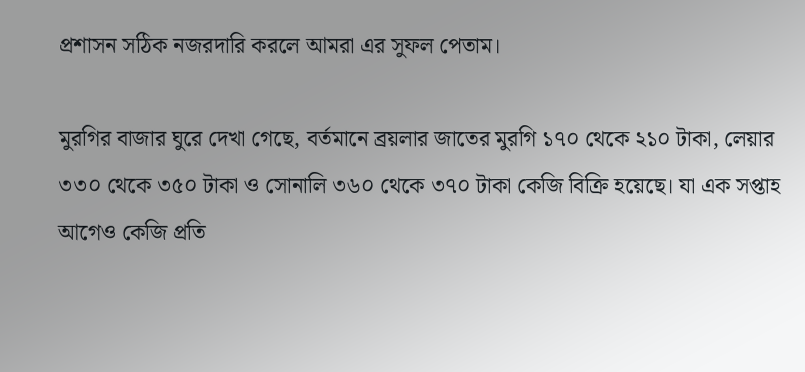প্রশাসন সঠিক নজরদারি করলে আমরা এর সুফল পেতাম।

মুরগির বাজার ঘুরে দেখা গেছে, বর্তমানে ব্রয়লার জাতের মুরগি ১৭০ থেকে ২১০ টাকা, লেয়ার ৩৩০ থেকে ৩৫০ টাকা ও সোনালি ৩৬০ থেকে ৩৭০ টাকা কেজি বিক্রি হয়েছে। যা এক সপ্তাহ আগেও কেজি প্রতি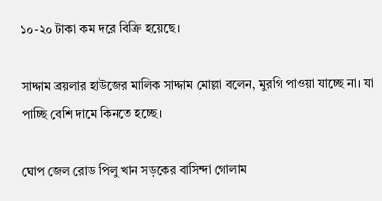১০-২০ টাকা কম দরে বিক্রি হয়েছে।

সাদ্দাম ব্রয়লার হাউজের মালিক সাদ্দাম মোল্লা বলেন, মুরগি পাওয়া যাচ্ছে না। যা পাচ্ছি বেশি দামে কিনতে হচ্ছে।

ঘোপ জেল রোড পিলু খান সড়কের বাসিন্দা গোলাম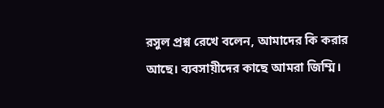রসুল প্রশ্ন রেখে বলেন, আমাদের কি করার আছে। ব্যবসায়ীদের কাছে আমরা জিম্মি।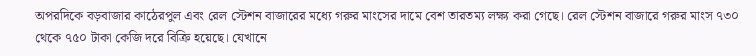অপরদিকে বড়বাজার কাঠেরপুল এবং রেল স্টেশন বাজারের মধ্যে গরুর মাংসের দামে বেশ তারতম্য লক্ষ্য করা গেছে। রেল স্টেশন বাজারে গরুর মাংস ৭৩০ থেকে ৭৫০ টাকা কেজি দরে বিক্রি হয়েছে। যেখানে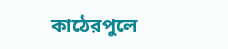কাঠেরপুলে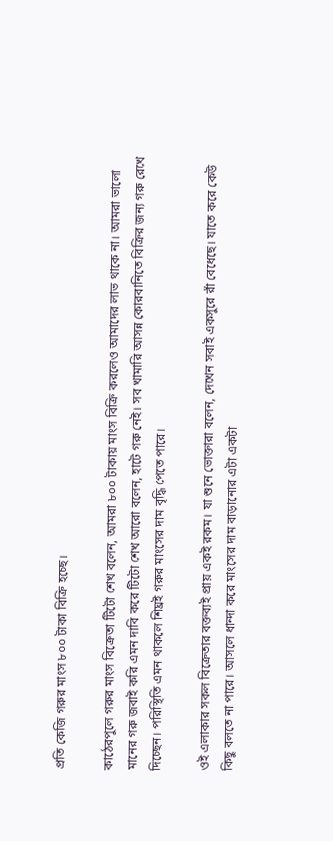প্রতি কেজি গরুর মাংস ৮০০ টাকা বিক্রি হচ্ছে।

কাঠেরপুলে গরুর মাংস বিক্রেতা টিটো শেখ বলেন, আমরা ৮০০ টাকায় মাংস বিক্রি করলেও আমাদের লাভ থাকে না। আমরা ভালো মানের গরু জবাই করি এমন দাবি করে টিটো শেখ আরো বলেন, হাটে গরু নেই। সব খামারি আসন্ন কোরবানিতে বিক্রির জন্য গরু রেখে দিচ্ছেন। পরিস্থিতি এমন থাকলে শিঘ্রই গরুর মাংসের দাম বৃদ্ধি পেতে পারে।

ওই এলাকার সকল বিক্রেতার বক্তব্যই প্রায় একই রকম। যা শুনে ভোক্তারা বলেন, দেখেন সবাই একসুরে রাঁ বেধেছে। যাতে করে কেউ কিছু বলতে না পারে। আসলে ধান্দা করে মাংসের দাম বাড়ানোর এটা একটা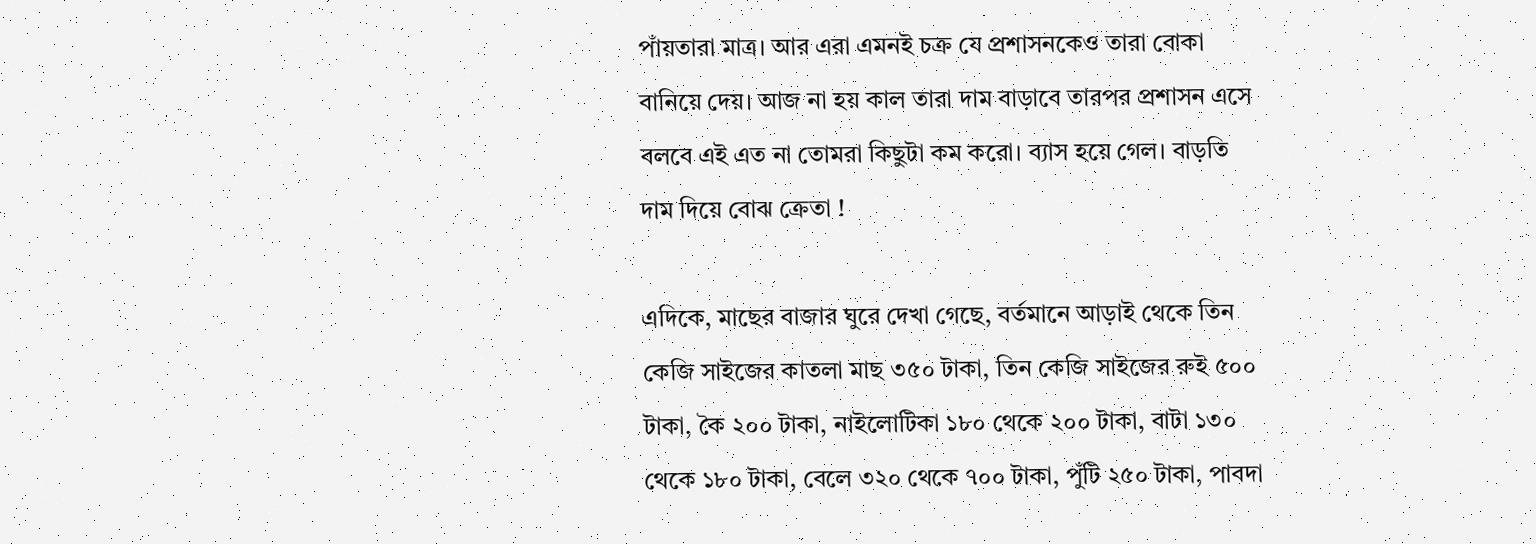পাঁয়তারা মাত্র। আর এরা এমনই চক্র যে প্রশাসনকেও তারা বোকা বানিয়ে দেয়। আজ না হয় কাল তারা দাম বাড়াবে তারপর প্রশাসন এসে বলবে এই এত না তোমরা কিছুটা কম করো। ব্যাস হয়ে গেল। বাড়তি দাম দিয়ে বোঝ ক্রেতা !

এদিকে, মাছের বাজার ঘুরে দেখা গেছে, বর্তমানে আড়াই থেকে তিন কেজি সাইজের কাতলা মাছ ৩৫০ টাকা, তিন কেজি সাইজের রুই ৫০০ টাকা, কৈ ২০০ টাকা, নাইলোটিকা ১৮০ থেকে ২০০ টাকা, বাটা ১৩০ থেকে ১৮০ টাকা, বেলে ৩২০ থেকে ৭০০ টাকা, পুঁটি ২৫০ টাকা, পাবদা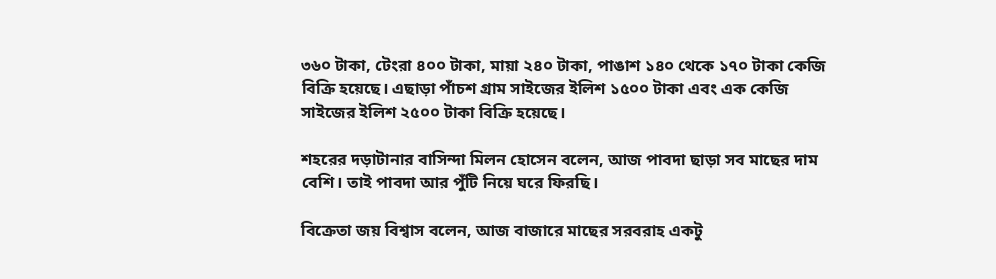৩৬০ টাকা, টেংরা ৪০০ টাকা, মায়া ২৪০ টাকা, পাঙাশ ১৪০ থেকে ১৭০ টাকা কেজি বিক্রি হয়েছে। এছাড়া পাঁচশ গ্রাম সাইজের ইলিশ ১৫০০ টাকা এবং এক কেজি সাইজের ইলিশ ২৫০০ টাকা বিক্রি হয়েছে।

শহরের দড়াটানার বাসিন্দা মিলন হোসেন বলেন, আজ পাবদা ছাড়া সব মাছের দাম বেশি। তাই পাবদা আর পুঁটি নিয়ে ঘরে ফিরছি।

বিক্রেতা জয় বিশ্বাস বলেন, আজ বাজারে মাছের সরবরাহ একটু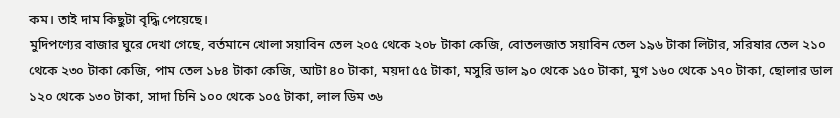কম। তাই দাম কিছুটা বৃদ্ধি পেয়েছে।
মুদিপণ্যের বাজার ঘুরে দেখা গেছে, বর্তমানে খোলা সয়াবিন তেল ২০৫ থেকে ২০৮ টাকা কেজি, বোতলজাত সয়াবিন তেল ১৯৬ টাকা লিটার, সরিষার তেল ২১০ থেকে ২৩০ টাকা কেজি, পাম তেল ১৮৪ টাকা কেজি, আটা ৪০ টাকা, ময়দা ৫৫ টাকা, মসুরি ডাল ৯০ থেকে ১৫০ টাকা, মুগ ১৬০ থেকে ১৭০ টাকা, ছোলার ডাল ১২০ থেকে ১৩০ টাকা, সাদা চিনি ১০০ থেকে ১০৫ টাকা, লাল ডিম ৩৬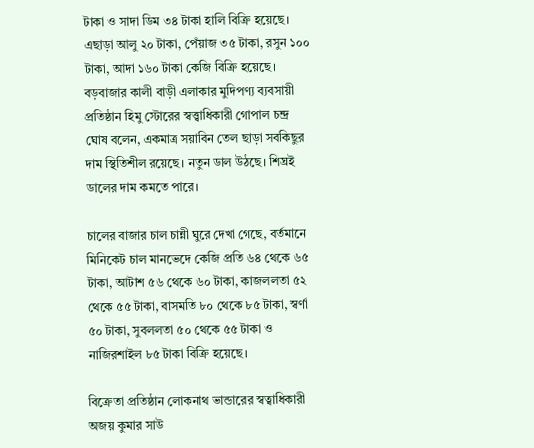টাকা ও সাদা ডিম ৩৪ টাকা হালি বিক্রি হয়েছে। এছাড়া আলু ২০ টাকা, পেঁয়াজ ৩৫ টাকা, রসুন ১০০ টাকা, আদা ১৬০ টাকা কেজি বিক্রি হয়েছে।
বড়বাজার কালী বাড়ী এলাকার মুদিপণ্য ব্যবসায়ী প্রতিষ্ঠান হিমু স্টোরের স্বত্ত্বাধিকারী গোপাল চন্দ্র ঘোষ বলেন, একমাত্র সয়াবিন তেল ছাড়া সবকিছুর দাম স্থিতিশীল রয়েছে। নতুন ডাল উঠছে। শিঘ্রই ডালের দাম কমতে পারে।

চালের বাজার চাল চান্নী ঘুরে দেখা গেছে, বর্তমানে মিনিকেট চাল মানভেদে কেজি প্রতি ৬৪ থেকে ৬৫ টাকা, আটাশ ৫৬ থেকে ৬০ টাকা, কাজললতা ৫২ থেকে ৫৫ টাকা, বাসমতি ৮০ থেকে ৮৫ টাকা, স্বর্ণা ৫০ টাকা, সুবললতা ৫০ থেকে ৫৫ টাকা ও নাজিরশাইল ৮৫ টাকা বিক্রি হয়েছে।

বিক্রেতা প্রতিষ্ঠান লোকনাথ ভান্ডারের স্বত্বাধিকারী অজয় কুমার সাউ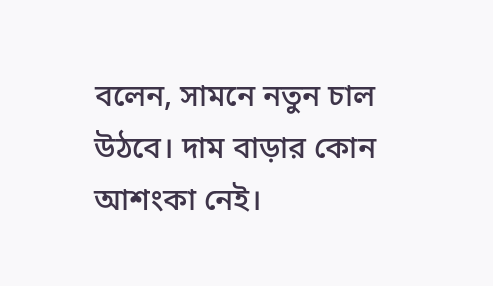বলেন, সামনে নতুন চাল উঠবে। দাম বাড়ার কোন আশংকা নেই।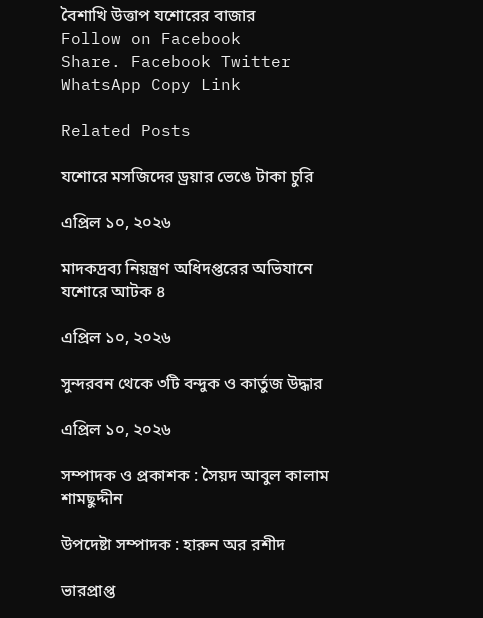বৈশাখি উত্তাপ যশোরের বাজার
Follow on Facebook
Share. Facebook Twitter WhatsApp Copy Link

Related Posts

যশোরে মসজিদের ড্রয়ার ভেঙে টাকা চুরি

এপ্রিল ১০, ২০২৬

মাদকদ্রব্য নিয়ন্ত্রণ অধিদপ্তরের অভিযানে যশোরে আটক ৪

এপ্রিল ১০, ২০২৬

সুন্দরবন থেকে ৩টি বন্দুক ও কার্তুজ উদ্ধার

এপ্রিল ১০, ২০২৬

সম্পাদক ও প্রকাশক : সৈয়দ আবুল কালাম শামছুদ্দীন

উপদেষ্টা সম্পাদক : হারুন অর রশীদ

ভারপ্রাপ্ত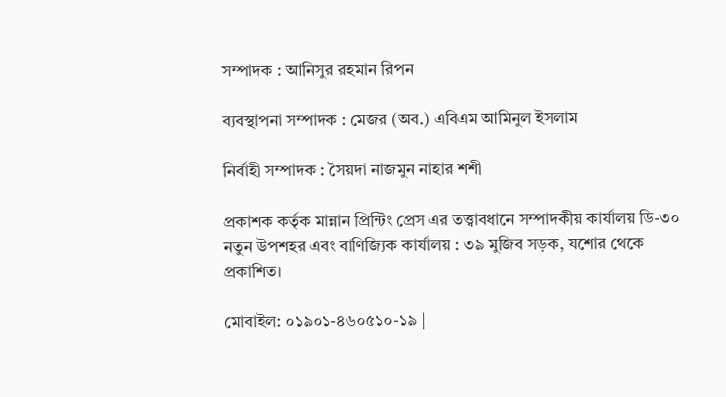সম্পাদক : আনিসুর রহমান রিপন

ব্যবস্থাপনা সম্পাদক : মেজর (অব.) এবিএম আমিনুল ইসলাম

নির্বাহী সম্পাদক : সৈয়দা নাজমুন নাহার শশী

প্রকাশক কর্তৃক মান্নান প্রিন্টিং প্রেস এর তত্ত্বাবধানে সম্পাদকীয় কার্যালয় ডি-৩০ নতুন উপশহর এবং বাণিজ্যিক কার্যালয় : ৩৯ মুজিব সড়ক, যশোর থেকে প্রকাশিত।

মোবাইল: ০১৯০১-৪৬০৫১০-১৯ |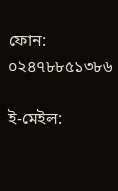ফোন: ০২৪৭৮৮৫১৩৮৬

ই-মেইল: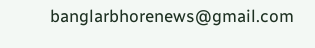banglarbhorenews@gmail.com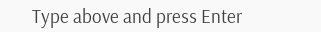Type above and press Enter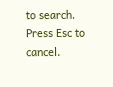to search. Press Esc to cancel.